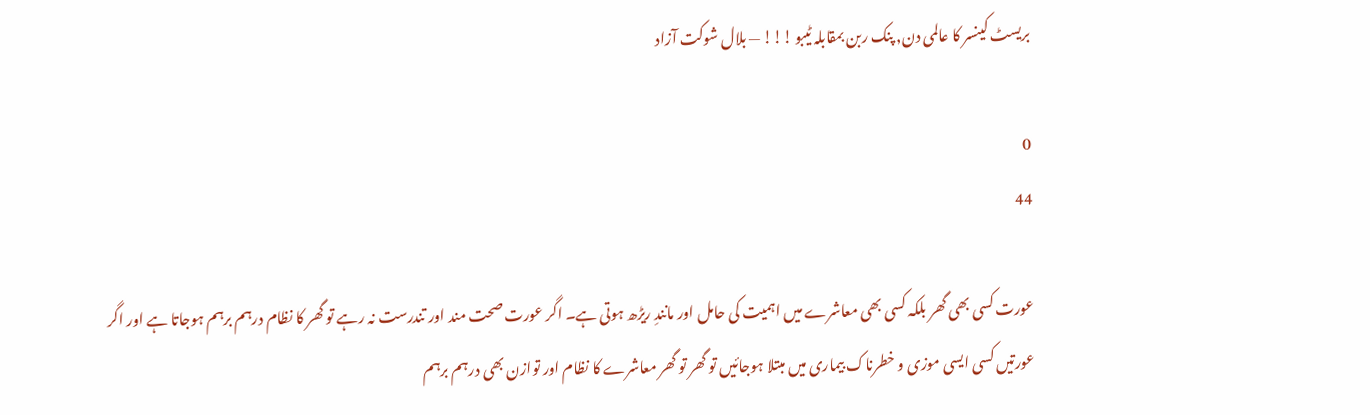بریسٹ کینسر کا عالمی دن, پنک ربن بمقابلہ ٹیبو !!! — بلال شوکت آزاد

0
44

عورت کسی بھی گھر بلکہ کسی بھی معاشرے میں اہمیت کی حامل اور مانندِ ریڑھ ہوتی ہے۔ اگر عورت صحت مند اور تندرست نہ رہے تو گھر کا نظام درہم برہم ہوجاتا ہے اور اگر عورتیں کسی ایسی موزی و خطرناک بیماری میں مبتلا ہوجائیں تو گھر تو گھر معاشرے کا نظام اور توازن بھی درہم برہم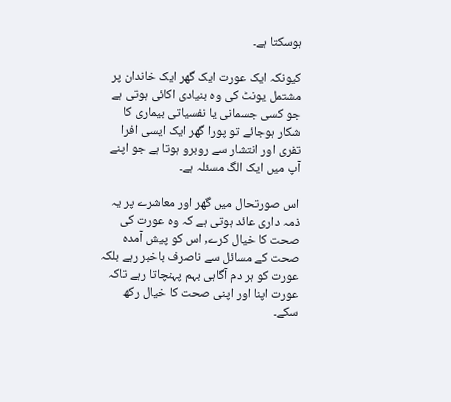ہوسکتا ہے۔

کیونکہ ایک عورت ایک گھر ایک خاندان پر مشتمل یونٹ کی وہ بنیادی اکائی ہوتی ہے جو کسی جسمانی یا نفسیاتی بیماری کا شکار ہوجائے تو پورا گھر ایک ایسی افرا تفری اور انتشار سے روبرو ہوتا ہے جو اپنے آپ میں ایک الگ مسئلہ ہے۔

اس صورتحال میں گھر اور معاشرے پر یہ ذمہ داری عائد ہوتی ہے کہ وہ عورت کی صحت کا خیال کرے, اس کو پیش آمدہ صحت کے مسائل سے ناصرف باخبر رہے بلکہ عورت کو ہر دم آگاہی بہم پہنچاتا رہے تاکہ عورت اپنا اور اپنی صحت کا خیال رکھ سکے۔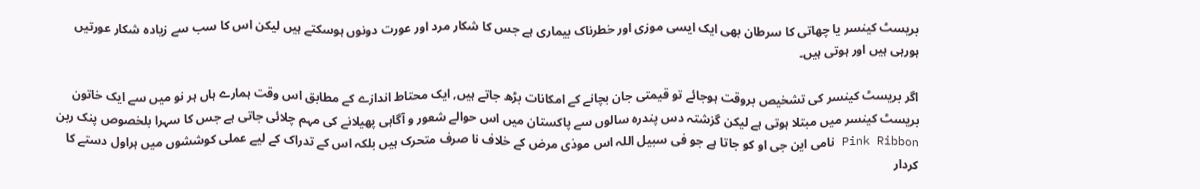بریسٹ کینسر یا چھاتی کا سرطان بھی ایک ایسی موزی اور خطرناک بیماری ہے جس کا شکار مرد اور عورت دونوں ہوسکتے ہیں لیکن اس کا سب سے زیادہ شکار عورتیں ہورہی ہیں اور ہوتی ہیں۔

اگر بریسٹ کینسر کی تشخیص بروقت ہوجائے تو قیمتی جان بچانے کے امکانات بڑھ جاتے ہیں, ایک محتاط اندازے کے مطابق اس وقت ہمارے ہاں ہر نو میں سے ایک خاتون بریسٹ کینسر میں مبتلا ہوتی ہے لیکن گزشتہ دس پندرہ سالوں سے پاکستان میں اس حوالے شعور و آگاہی پھیلانے کی مہم چلائی جاتی ہے جس کا سہرا بلخصوص پنک ربن Pink Ribbon نامی این جی او کو جاتا ہے جو فی سبیل اللہ اس موذی مرض کے خلاف نا صرف متحرک ہیں بلکہ اس کے تدراک کے لیے عملی کوششوں میں ہراول دستے کا کردار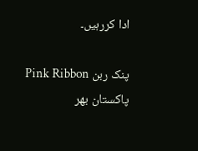ادا کررہیں۔

پنک ربن Pink Ribbon پاکستان بھر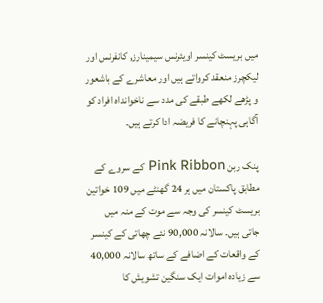میں بریسٹ کینسر اویئرنس سیمینارز, کانفرنس اور لیکچرز منعقد کرواتے ہیں اور معاشرے کے باشعور و پڑھے لکھے طبقے کی مدد سے ناخوانداہ افراد کو آگاہی پہنچانے کا فریضہ ادا کرتے ہیں۔

پنک ربن Pink Ribbon کے سروے کے مطابق پاکستان میں ہر 24 گھنٹے میں 109 خواتین بریسٹ کینسر کی وجہ سے موت کے منہ میں جاتی ہیں۔ سالانہ 90,000 نئے چھاتی کے کینسر کے واقعات کے اضافے کے ساتھ سالانہ 40,000 سے زیادہ اموات ایک سنگین تشویش کا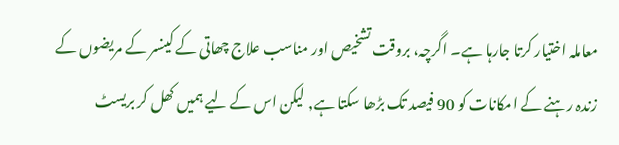معاملہ اختیار کرتا جارہا ہے۔ اگرچہ، بروقت تشخیص اور مناسب علاج چھاتی کے کینسر کے مریضوں کے زندہ رہنے کے امکانات کو 90 فیصد تک بڑھا سکتا ہے, لیکن اس کے لیے ہمیں کھل کر بریسٹ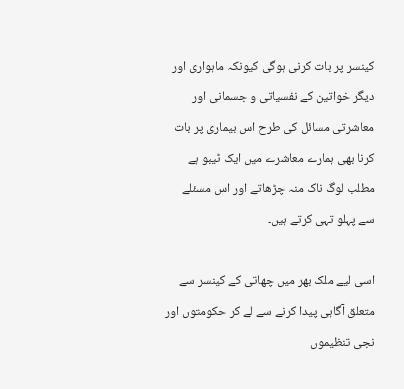کینسر پر بات کرنی ہوگی کیونکہ ماہواری اور دیگر خواتین کے نفسیاتی و جسمانی اور معاشرتی مسائل کی طرح اس بیماری پر بات کرنا بھی ہمارے معاشرے میں ایک ٹیبو ہے مطلب لوگ ناک منہ چڑھاتے اور اس مسئلے سے پہلو تہی کرتے ہیں۔

اسی لیے ملک بھر میں چھاتی کے کینسر سے متعلق آگاہی پیدا کرنے سے لے کر حکومتوں اور نجی تنظیموں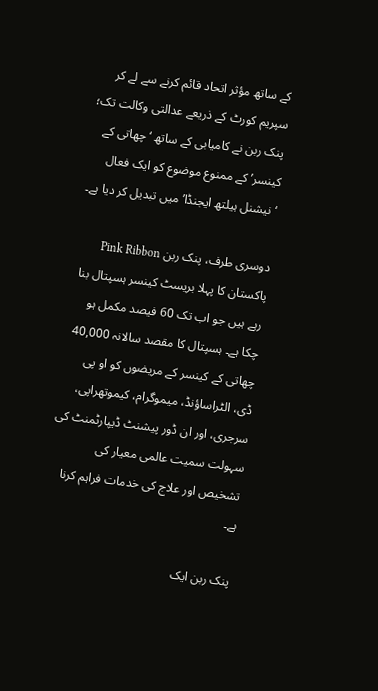کے ساتھ مؤثر اتحاد قائم کرنے سے لے کر سپریم کورٹ کے ذریعے عدالتی وکالت تک؛ پنک ربن نے کامیابی کے ساتھ ‘چھاتی کے کینسر’ کے ممنوع موضوع کو ایک فعال ‘نیشنل ہیلتھ ایجنڈا’ میں تبدیل کر دیا ہے۔

دوسری طرف، پنک ربن Pink Ribbon پاکستان کا پہلا بریسٹ کینسر ہسپتال بنا رہے ہیں جو اب تک 60 فیصد مکمل ہو چکا ہے۔ ہسپتال کا مقصد سالانہ 40,000 چھاتی کے کینسر کے مریضوں کو او پی ڈی، الٹراساؤنڈ، میموگرام، کیموتھراپی، سرجری، اور ان ڈور پیشنٹ ڈیپارٹمنٹ کی سہولت سمیت عالمی معیار کی تشخیص اور علاج کی خدمات فراہم کرنا ہے۔

پنک ربن ایک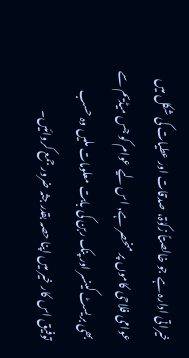خیراتی ادارہ ہے جو خالصتاً زکوٰۃ، صدقات اور عطیات کی شکل میں عوامی فلاحی کاموں پر منحصر ہے, اس لیے عوام کو جس میڈیم سے بھی بریسٹ کینسر اور پنک ربن کی بابت معلومات ملیں وہ حسب توفیق اس کار خیر میں اپنا حصہ بقدر جثہ ضرور جمع کروائیں۔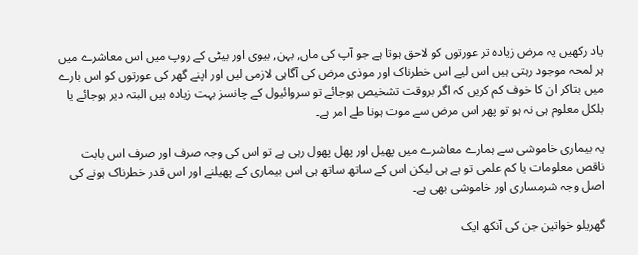یاد رکھیں یہ مرض زیادہ تر عورتوں کو لاحق ہوتا ہے جو آپ کی ماں, بہن, بیوی اور بیٹی کے روپ میں اس معاشرے میں ہر لمحہ موجود رہتی ہیں اس لیے اس خطرناک اور موذی مرض کی آگاہی لازمی لیں اور اپنے گھر کی عورتوں کو اس بارے میں بتاکر ان کا خوف کم کریں کہ اگر بروقت تشخیص ہوجائے تو سروائیول کے چانسز بہت زیادہ ہیں البتہ دیر ہوجائے یا بلکل معلوم ہی نہ ہو تو پھر اس مرض سے موت ہونا طے امر ہے۔

یہ بیماری خاموشی سے ہمارے معاشرے میں پھیل اور پھل پھول رہی ہے تو اس کی وجہ صرف اور صرف اس بابت ناقص معلومات یا کم علمی تو ہے ہی لیکن اس کے ساتھ ساتھ ہی اس بیماری کے پھیلنے اور اس قدر خطرناک ہونے کی اصل وجہ شرمساری اور خاموشی بھی ہے۔

گھریلو خواتین جن کی آنکھ ایک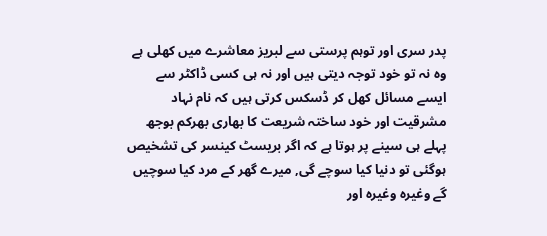پدر سری اور توہم پرستی سے لبریز معاشرے میں کھلی ہے وہ نہ تو خود توجہ دیتی ہیں اور نہ ہی کسی ڈاکٹر سے ایسے مسائل کھل کر ڈسکس کرتی ہیں کہ نام نہاد مشرقیت اور خود ساختہ شریعت کا بھاری بھرکم بوجھ پہلے ہی سینے پر ہوتا ہے کہ اگر بریسٹ کینسر کی تشخیص ہوگئی تو دنیا کیا سوچے گی, میرے گھر کے مرد کیا سوچیں گے وغیرہ وغیرہ اور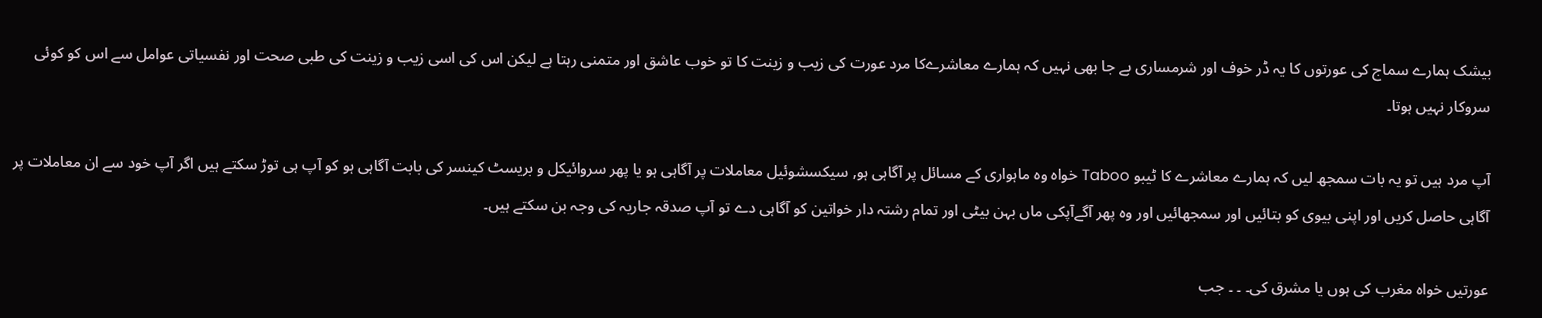بیشک ہمارے سماج کی عورتوں کا یہ ڈر خوف اور شرمساری بے جا بھی نہیں کہ ہمارے معاشرےکا مرد عورت کی زیب و زینت کا تو خوب عاشق اور متمنی رہتا ہے لیکن اس کی اسی زیب و زینت کی طبی صحت اور نفسیاتی عوامل سے اس کو کوئی سروکار نہیں ہوتا۔

آپ مرد ہیں تو یہ بات سمجھ لیں کہ ہمارے معاشرے کا ٹیبو Taboo خواہ وہ ماہواری کے مسائل پر آگاہی ہو, سیکسشوئیل معاملات پر آگاہی ہو یا پھر سروائیکل و بریسٹ کینسر کی بابت آگاہی ہو کو آپ ہی توڑ سکتے ہیں اگر آپ خود سے ان معاملات پر آگاہی حاصل کریں اور اپنی بیوی کو بتائیں اور سمجھائیں اور وہ پھر آگےآپکی ماں بہن بیٹی اور تمام رشتہ دار خواتین کو آگاہی دے تو آپ صدقہ جاریہ کی وجہ بن سکتے ہیں۔

عورتیں خواہ مغرب کی ہوں یا مشرق کی۔ ۔ ۔ جب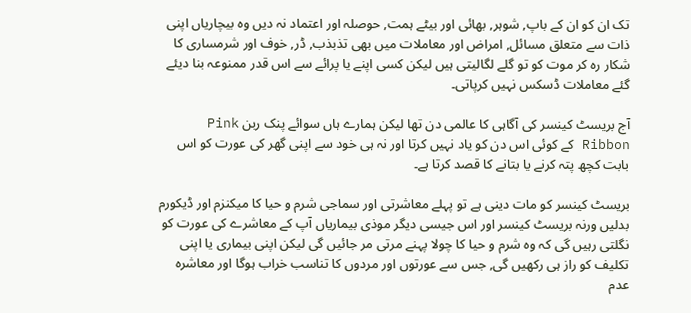تک ان کو ان کے باپ, شوہر, بھائی اور بیٹے ہمت, حوصلہ اور اعتماد نہ دیں وہ بیچاریاں اپنی ذات سے متعلق مسائل, امراض اور معاملات میں بھی تذبذب, ڈر, خوف اور شرمساری کا شکار رہ کر موت کو تو گلے لگالیتی ہیں لیکن کسی اپنے یا پرائے سے اس قدر ممنوعہ بنا دیئے گئے معاملات ڈسکس نہیں کرپاتی۔

آج بریسٹ کینسر کی آگاہی کا عالمی دن تھا لیکن ہمارے ہاں سوائے پنک ربن Pink Ribbon کے کوئی اس دن کو یاد نہیں کرتا اور نہ ہی خود سے اپنی گھر کی عورت کو اس بابت کچھ پتہ کرنے یا بتانے کا قصد کرتا ہے۔

بریسٹ کینسر کو مات دینی ہے تو پہلے معاشرتی اور سماجی شرم و حیا کا میکنزم اور ڈیکورم بدلیں ورنہ بریسٹ کینسر اور اس جیسی دیگر موذی بیماریاں آپ کے معاشرے کی عورت کو نگلتی رہیں گی کہ وہ شرم و حیا کا چولا پہنے مرتی مر جائیں گی لیکن اپنی بیماری یا اپنی تکلیف کو راز ہی رکھیں گی, جس سے عورتوں اور مردوں کا تناسب خراب ہوگا اور معاشرہ عدم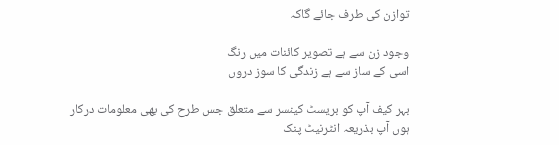توازن کی طرف جائے گاکہ

وجود زن سے ہے تصویر کائنات میں رنگ
اسی کے ساز سے ہے زندگی کا سوز دروں

بہر کیف آپ کو بریسٹ کینسر سے متعلق جس طرح کی بھی معلومات درکار ہوں آپ بذریعہ انٹرنیٹ پنک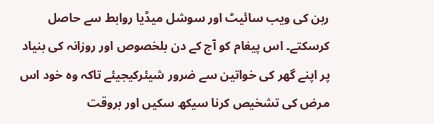ربن کی ویب سائیٹ اور سوشل میڈیا روابط سے حاصل کرسکتے۔ اس پیغام کو آج کے دن بلخصوص اور روزانہ کی بنیاد پر اپنے گھر کی خواتین سے ضرور شیئرکیجیئے تاکہ وہ خود اس مرض کی تشخیص کرنا سیکھ سکیں اور بروقت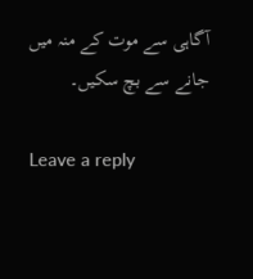آگاہی سے موت کے منہ میں جانے سے بچ سکیں۔

Leave a reply